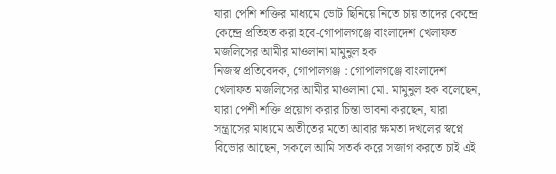যারা পেশি শক্তির মাধ্যমে ভোট ছিনিয়ে নিতে চায় তাদের কেন্দ্রে কেন্দ্রে প্রতিহত করা হবে-গোপালগঞ্জে বাংলাদেশ খেলাফত মজলিসের আমীর মাওলানা মামুনুল হক
নিজস্ব প্রতিবেদক, গোপালগঞ্জ : গোপালগঞ্জে বাংলাদেশ খেলাফত মজলিসের আমীর মাওলানা মো. মামুনুল হক বলেছেন, যারা পেশী শক্তি প্রয়োগ করার চিন্তা ভাবনা করছেন, যারা সন্ত্রাসের মাধ্যমে অতীতের মতো আবার ক্ষমতা দখলের স্বপ্নে বিভোর আছেন, সকলে আমি সতর্ক করে সজাগ করতে চাই এই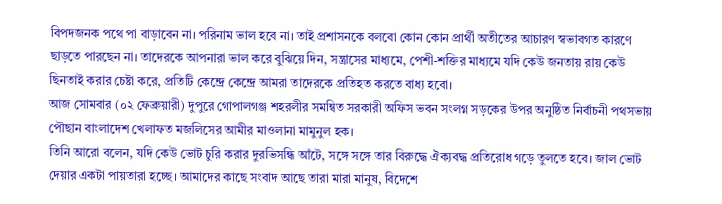বিপদজনক পথে পা বাড়াবেন না। পরিনাম ভাল হবে না। তাই প্রশাসনকে বলবো কোন কোন প্রার্থী অতীতের আচারণ স্বভাবগত কারণে ছাড়তে পারছেন না। তাদেরকে আপনারা ভাল করে বুঝিয়ে দিন, সন্ত্রাসের মাধ্যমে, পেশী-শক্তির মাধ্যমে যদি কেউ জনতায় রায় কেউ ছিনতাই করার চেষ্টা করে, প্রতিটি কেন্দ্রে কেন্দ্রে আমরা তাদেরকে প্রতিহত করতে বাধ্য হবো।
আজ সোমবার (০২ ফেব্রুয়ারী) দুপুরে গোপালগঞ্জ শহরলীর সমন্বিত সরকারী অফিস ভবন সংলগ্ন সড়কের উপর অনুষ্ঠিত নির্বাচনী পথসভায় পৌছান বাংলাদেশ খেলাফত মজলিসের আমীর মাওলানা মামুনুল হক।
তিনি আরো বলেন, যদি কেউ ভোট চুরি করার দুরভিসন্ধি আঁটে, সঙ্গে সঙ্গে তার বিরুদ্ধে ঐক্যবদ্ধ প্রতিরোধ গড়ে তুলতে হবে। জাল ভোট দেয়ার একটা পায়তারা হচ্ছে। আমাদের কাছে সংবাদ আছে তারা মারা মানুষ, বিদেশে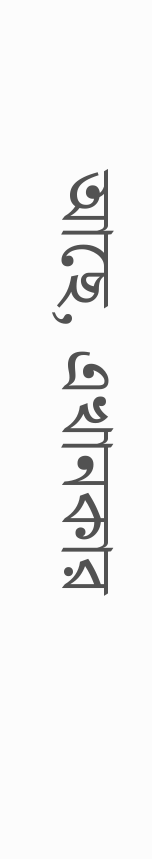আছে, এখানকার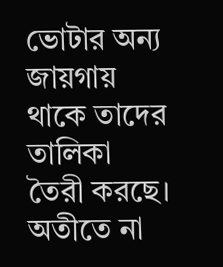ভোটার অন্য জায়গায় থাকে তাদের তালিকা তৈরী করছে। অতীতে না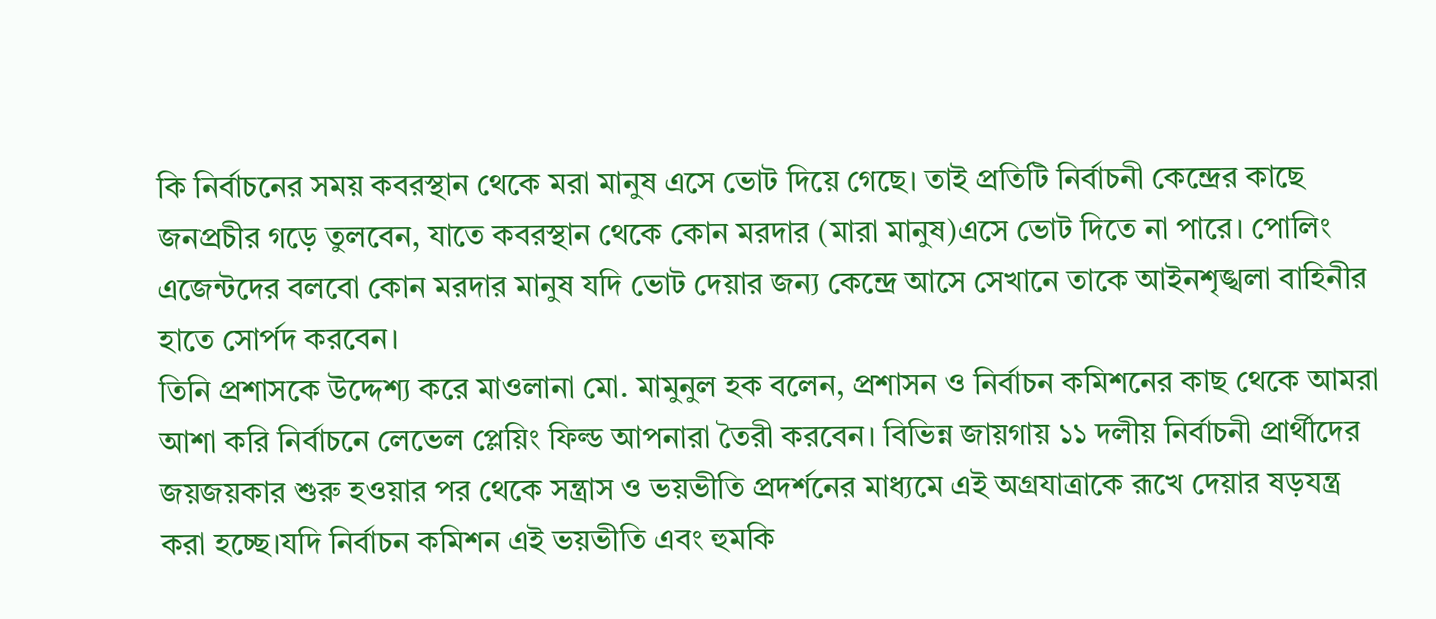কি নির্বাচনের সময় কবরস্থান থেকে মরা মানুষ এসে ভোট দিয়ে গেছে। তাই প্রতিটি নির্বাচনী কেন্দ্রের কাছে জনপ্রচীর গড়ে তুলবেন, যাতে কবরস্থান থেকে কোন মরদার (মারা মানুষ)এসে ভোট দিতে না পারে। পোলিং এজেন্টদের বলবো কোন মরদার মানুষ যদি ভোট দেয়ার জন্য কেন্দ্রে আসে সেখানে তাকে আইনশৃঙ্খলা বাহিনীর হাতে সোর্পদ করবেন।
তিনি প্রশাসকে উদ্দেশ্য করে মাওলানা মো. মামুনুল হক বলেন, প্রশাসন ও নির্বাচন কমিশনের কাছ থেকে আমরা আশা করি নির্বাচনে লেভেল প্লেয়িং ফিল্ড আপনারা তৈরী করবেন। বিভিন্ন জায়গায় ১১ দলীয় নির্বাচনী প্রার্থীদের জয়জয়কার শুরু হওয়ার পর থেকে সন্ত্রাস ও ভয়ভীতি প্রদর্শনের মাধ্যমে এই অগ্রযাত্রাকে রূখে দেয়ার ষড়যন্ত্র করা হচ্ছে।যদি নির্বাচন কমিশন এই ভয়ভীতি এবং হুমকি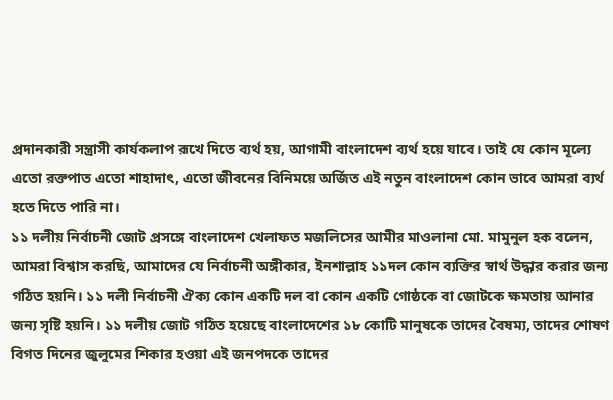প্রদানকারী সন্ত্রাসী কার্যকলাপ রূখে দিতে ব্যর্থ হয়, আগামী বাংলাদেশ ব্যর্থ হয়ে যাবে। তাই যে কোন মূল্যে এতো রক্তপাত এতো শাহাদাৎ, এতো জীবনের বিনিময়ে অর্জিত এই নতুন বাংলাদেশ কোন ভাবে আমরা ব্যর্থ হতে দিতে পারি না।
১১ দলীয় নির্বাচনী জোট প্রসঙ্গে বাংলাদেশ খেলাফত মজলিসের আমীর মাওলানা মো. মামুনুল হক বলেন, আমরা বিশ্বাস করছি, আমাদের যে নির্বাচনী অঙ্গীকার, ইনশাল্লাহ ১১দল কোন ব্যক্তির স্বার্থ উদ্ধার করার জন্য গঠিত হয়নি। ১১ দলী নির্বাচনী ঐক্য কোন একটি দল বা কোন একটি গোষ্ঠকে বা জোটকে ক্ষমতায় আনার জন্য সৃষ্টি হয়নি। ১১ দলীয় জোট গঠিত হয়েছে বাংলাদেশের ১৮ কোটি মানুষকে তাদের বৈষম্য, তাদের শোষণ বিগত দিনের জুলুমের শিকার হওয়া এই জনপদকে তাদের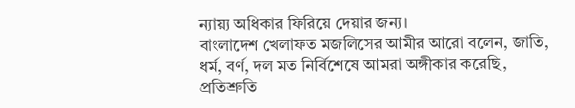ন্যায়্য অধিকার ফিরিয়ে দেয়ার জন্য।
বাংলাদেশ খেলাফত মজলিসের আমীর আরো বলেন, জাতি, ধর্ম, বর্ণ, দল মত নির্বিশেষে আমরা অঙ্গীকার করেছি, প্রতিশ্রুতি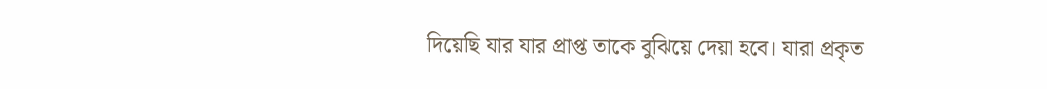দিয়েছি যার যার প্রাপ্ত তাকে বুঝিয়ে দেয়া হবে। যারা প্রকৃত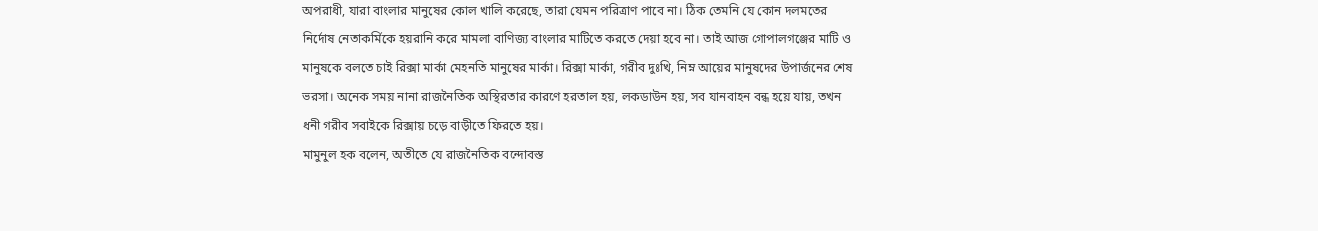অপরাধী, যারা বাংলার মানুষের কোল খালি করেছে, তারা যেমন পরিত্রাণ পাবে না। ঠিক তেমনি যে কোন দলমতের নির্দোষ নেতাকর্মিকে হয়রানি করে মামলা বাণিজ্য বাংলার মাটিতে করতে দেয়া হবে না। তাই আজ গোপালগঞ্জের মাটি ও মানুষকে বলতে চাই রিক্সা মার্কা মেহনতি মানুষের মার্কা। রিক্সা মার্কা, গরীব দুঃখি, নিম্ন আয়ের মানুষদের উপার্জনের শেষ ভরসা। অনেক সময় নানা রাজনৈতিক অস্থিরতার কারণে হরতাল হয়, লকডাউন হয়, সব যানবাহন বন্ধ হয়ে যায়, তখন ধনী গরীব সবাইকে রিক্সায় চড়ে বাড়ীতে ফিরতে হয়।
মামুনুল হক বলেন, অতীতে যে রাজনৈতিক বন্দোবস্ত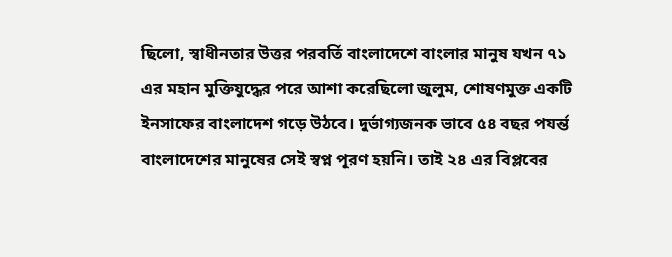ছিলো, স্বাধীনতার উত্তর পরবর্তি বাংলাদেশে বাংলার মানুষ যখন ৭১ এর মহান মুক্তিযুদ্ধের পরে আশা করেছিলো জুলুম, শোষণমুক্ত একটি ইনসাফের বাংলাদেশ গড়ে উঠবে। দুর্ভাগ্যজনক ভাবে ৫৪ বছর পযর্ন্ত বাংলাদেশের মানুষের সেই স্বপ্ন পূরণ হয়নি। তাই ২৪ এর বিপ্লবের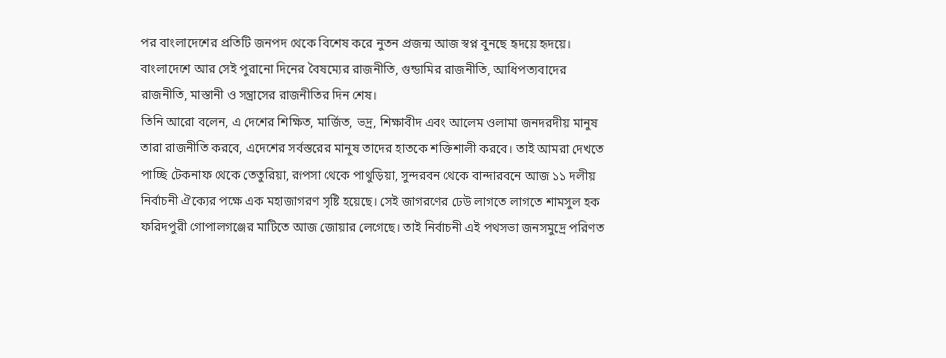পর বাংলাদেশের প্রতিটি জনপদ থেকে বিশেষ করে নুতন প্রজন্ম আজ স্বপ্ন বুনছে হৃদয়ে হৃদয়ে। বাংলাদেশে আর সেই পুরানো দিনের বৈষম্যের রাজনীতি, গুন্ডামির রাজনীতি, আধিপত্যবাদের রাজনীতি, মাস্তানী ও সন্ত্রাসের রাজনীতির দিন শেষ।
তিনি আরো বলেন, এ দেশের শিক্ষিত, মার্জিত, ভদ্র, শিক্ষাবীদ এবং আলেম ওলামা জনদরদীয় মানুষ তারা রাজনীতি করবে, এদেশের সর্বস্তরের মানুষ তাদের হাতকে শক্তিশালী করবে। তাই আমরা দেখতে পাচ্ছি টেকনাফ থেকে তেতুরিয়া, রূপসা থেকে পাথুড়িয়া, সুন্দরবন থেকে বান্দারবনে আজ ১১ দলীয় নির্বাচনী ঐক্যের পক্ষে এক মহাজাগরণ সৃষ্টি হয়েছে। সেই জাগরণের ঢেউ লাগতে লাগতে শামসুল হক ফরিদপুরী গোপালগঞ্জের মাটিতে আজ জোয়ার লেগেছে। তাই নির্বাচনী এই পথসভা জনসমুদ্রে পরিণত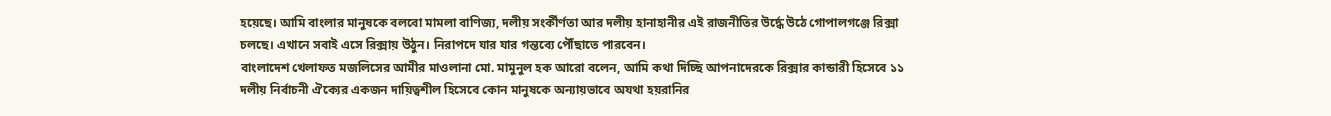হয়েছে। আমি বাংলার মানুষকে বলবো মামলা বাণিজ্য, দলীয় সংর্কীর্ণতা আর দলীয় হানাহানীর এই রাজনীতির উর্দ্ধে উঠে গোপালগঞ্জে রিক্সা চলছে। এখানে সবাই এসে রিক্সায় উঠুন। নিরাপদে যার যার গন্তব্যে পৌঁছাতে পারবেন।
বাংলাদেশ খেলাফত মজলিসের আমীর মাওলানা মো. মামুনুল হক আরো বলেন, আমি কথা দিচ্ছি আপনাদেরকে রিক্সার কান্ডারী হিসেবে ১১ দলীয় নির্বাচনী ঐক্যের একজন দায়িত্বশীল হিসেবে কোন মানুষকে অন্যায়ভাবে অযথা হয়রানির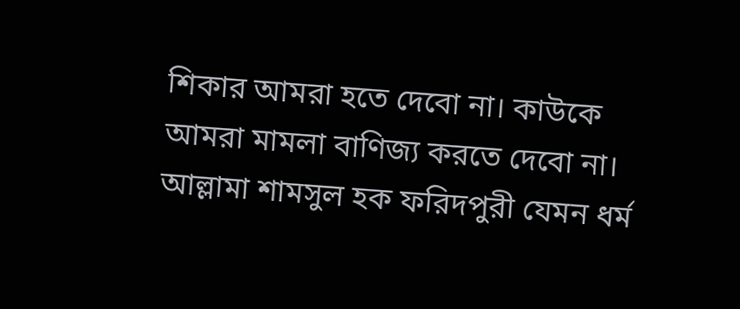শিকার আমরা হতে দেবো না। কাউকে আমরা মামলা বাণিজ্য করতে দেবো না। আল্লামা শামসুল হক ফরিদপুরী যেমন ধর্ম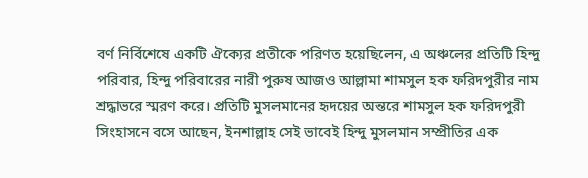বর্ণ নির্বিশেষে একটি ঐক্যের প্রতীকে পরিণত হয়েছিলেন, এ অঞ্চলের প্রতিটি হিন্দু পরিবার, হিন্দু পরিবারের নারী পুরুষ আজও আল্লামা শামসুল হক ফরিদপুরীর নাম শ্রদ্ধাভরে স্মরণ করে। প্রতিটি মুসলমানের হৃদয়ের অন্তরে শামসুল হক ফরিদপুরী সিংহাসনে বসে আছেন, ইনশাল্লাহ সেই ভাবেই হিন্দু মুসলমান সম্প্রীতির এক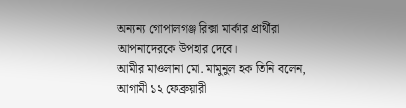অন্যন্য গোপালগঞ্জ রিক্সা মার্কার প্রার্থীরা আপনাদেরকে উপহার দেবে।
আমীর মাওলানা মো. মামুনুল হক তিনি বলেন, আগামী ১২ ফেব্রুয়ারী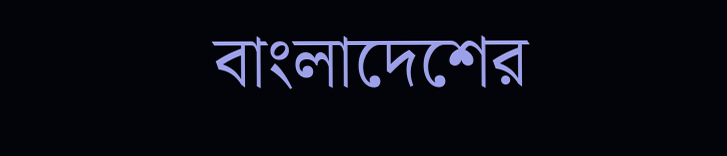বাংলাদেশের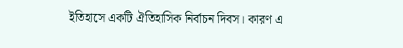ইতিহাসে একটি ঐতিহাসিক নির্বাচন দিবস। কারণ এ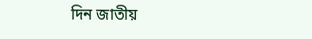দিন জাতীয়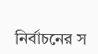নির্বাচনের স